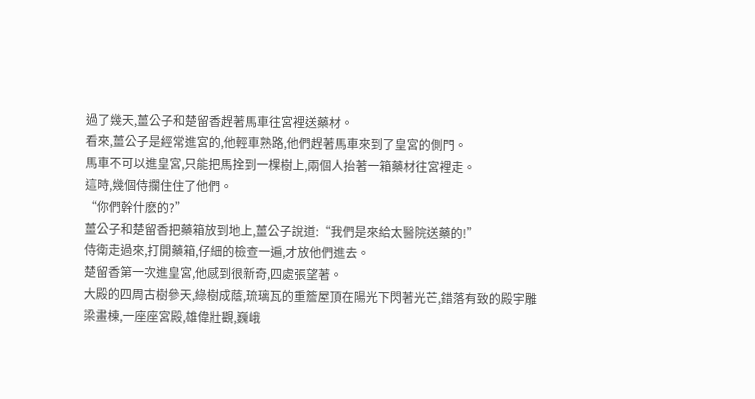過了幾天,薑公子和楚留香趕著馬車往宮裡送藥材。
看來,薑公子是經常進宮的,他輕車熟路,他們趕著馬車來到了皇宮的側門。
馬車不可以進皇宮,只能把馬拴到一棵樹上,兩個人抬著一箱藥材往宮裡走。
這時,幾個侍攔住住了他們。
“你們幹什麽的?”
薑公子和楚留香把藥箱放到地上,薑公子說道:“我們是來給太醫院送藥的!”
侍衛走過來,打開藥箱,仔細的檢查一遍,才放他們進去。
楚留香第一次進皇宮,他感到很新奇,四處張望著。
大殿的四周古樹參天,綠樹成蔭,琉璃瓦的重簷屋頂在陽光下閃著光芒,錯落有致的殿宇雕梁畫棟,一座座宮殿,雄偉壯觀,巍峨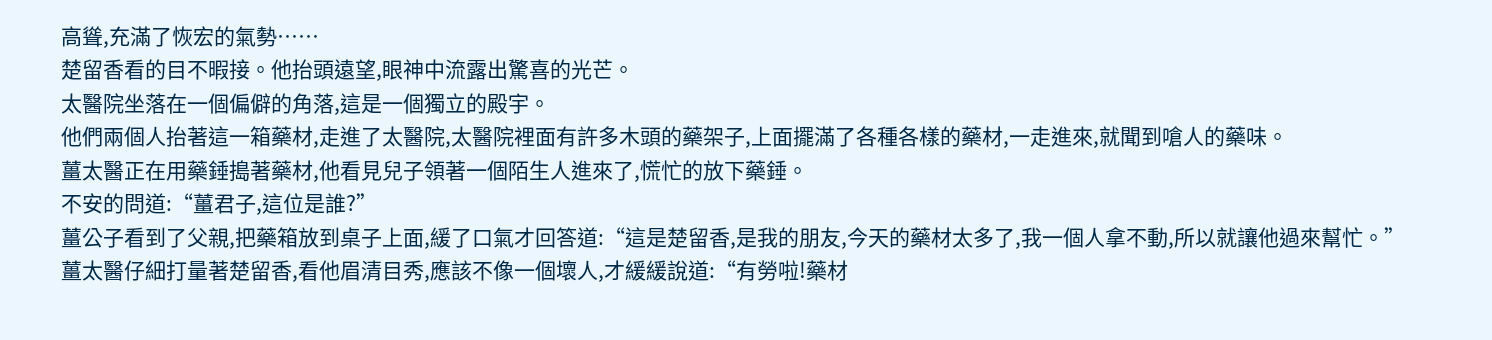高聳,充滿了恢宏的氣勢……
楚留香看的目不暇接。他抬頭遠望,眼神中流露出驚喜的光芒。
太醫院坐落在一個偏僻的角落,這是一個獨立的殿宇。
他們兩個人抬著這一箱藥材,走進了太醫院,太醫院裡面有許多木頭的藥架子,上面擺滿了各種各樣的藥材,一走進來,就聞到嗆人的藥味。
薑太醫正在用藥錘搗著藥材,他看見兒子領著一個陌生人進來了,慌忙的放下藥錘。
不安的問道:“薑君子,這位是誰?”
薑公子看到了父親,把藥箱放到桌子上面,緩了口氣才回答道:“這是楚留香,是我的朋友,今天的藥材太多了,我一個人拿不動,所以就讓他過來幫忙。”
薑太醫仔細打量著楚留香,看他眉清目秀,應該不像一個壞人,才緩緩說道:“有勞啦!藥材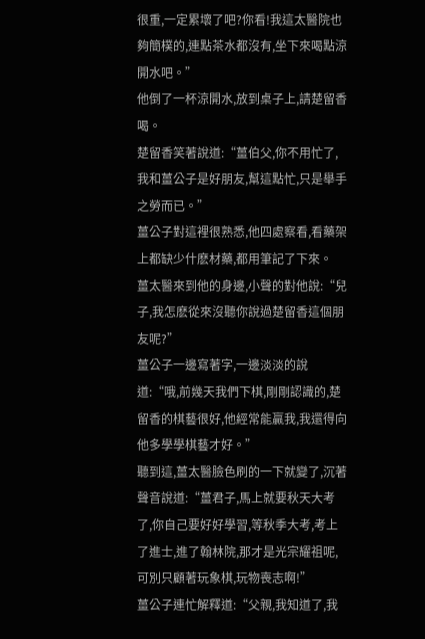很重,一定累壞了吧?你看!我這太醫院也夠簡樸的,連點茶水都沒有,坐下來喝點涼開水吧。”
他倒了一杯涼開水,放到桌子上,請楚留香喝。
楚留香笑著說道:“薑伯父,你不用忙了,我和薑公子是好朋友,幫這點忙,只是舉手之勞而已。”
薑公子對這裡很熟悉,他四處察看,看藥架上都缺少什麽材藥,都用筆記了下來。
薑太醫來到他的身邊,小聲的對他說:“兒子,我怎麽從來沒聽你說過楚留香這個朋友呢?”
薑公子一邊寫著字,一邊淡淡的說道:“哦,前幾天我們下棋,剛剛認識的,楚留香的棋藝很好,他經常能贏我,我還得向他多學學棋藝才好。”
聽到這,薑太醫臉色刷的一下就變了,沉著聲音說道:“薑君子,馬上就要秋天大考了,你自己要好好學習,等秋季大考,考上了進士,進了翰林院,那才是光宗耀祖呢,可別只顧著玩象棋,玩物喪志啊!”
薑公子連忙解釋道:“父親,我知道了,我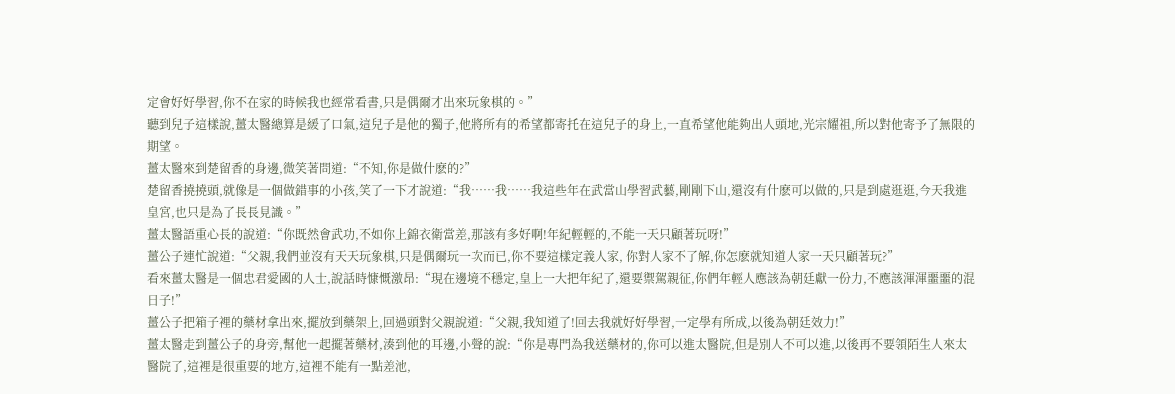定會好好學習,你不在家的時候我也經常看書,只是偶爾才出來玩象棋的。”
聽到兒子這樣說,薑太醫總算是緩了口氣,這兒子是他的獨子,他將所有的希望都寄托在這兒子的身上,一直希望他能夠出人頭地,光宗耀祖,所以對他寄予了無限的期望。
薑太醫來到楚留香的身邊,微笑著問道:“不知,你是做什麽的?”
楚留香撓撓頭,就像是一個做錯事的小孩,笑了一下才說道:“我……我……我這些年在武當山學習武藝,剛剛下山,還沒有什麽可以做的,只是到處逛逛,今天我進皇宮,也只是為了長長見識。”
薑太醫語重心長的說道:“你既然會武功,不如你上錦衣衛當差,那該有多好啊!年紀輕輕的,不能一天只顧著玩呀!”
薑公子連忙說道:“父親,我們並沒有天天玩象棋,只是偶爾玩一次而已,你不要這樣定義人家, 你對人家不了解,你怎麽就知道人家一天只顧著玩?”
看來薑太醫是一個忠君愛國的人士,說話時慷慨激昂:“現在邊境不穩定,皇上一大把年紀了,還要禦駕親征,你們年輕人應該為朝廷獻一份力,不應該渾渾噩噩的混日子!”
薑公子把箱子裡的藥材拿出來,擺放到藥架上,回過頭對父親說道:“父親,我知道了!回去我就好好學習,一定學有所成,以後為朝廷效力!”
薑太醫走到薑公子的身旁,幫他一起擺著藥材,湊到他的耳邊,小聲的說:“你是專門為我送藥材的,你可以進太醫院,但是別人不可以進,以後再不要領陌生人來太醫院了,這裡是很重要的地方,這裡不能有一點差池,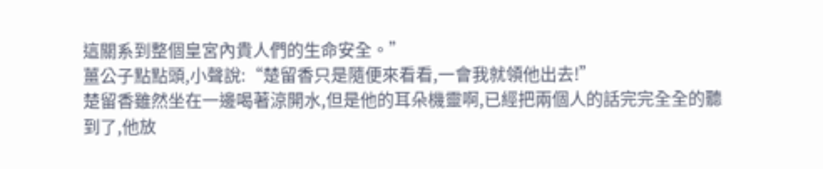這關系到整個皇宮內貴人們的生命安全。”
薑公子點點頭,小聲說:“楚留香只是隨便來看看,一會我就領他出去!”
楚留香雖然坐在一邊喝著涼開水,但是他的耳朵機靈啊,已經把兩個人的話完完全全的聽到了,他放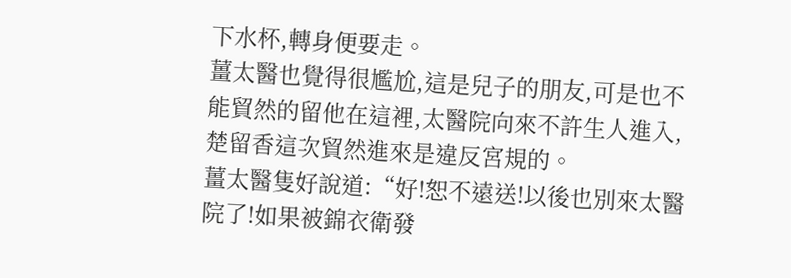下水杯,轉身便要走。
薑太醫也覺得很尷尬,這是兒子的朋友,可是也不能貿然的留他在這裡,太醫院向來不許生人進入,楚留香這次貿然進來是違反宮規的。
薑太醫隻好說道:“好!恕不遠送!以後也別來太醫院了!如果被錦衣衛發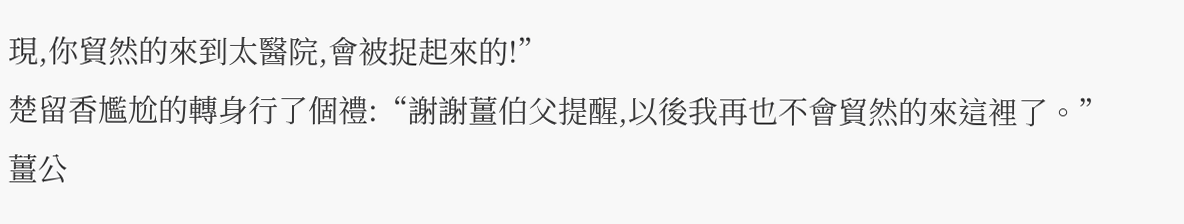現,你貿然的來到太醫院,會被捉起來的!”
楚留香尷尬的轉身行了個禮:“謝謝薑伯父提醒,以後我再也不會貿然的來這裡了。”
薑公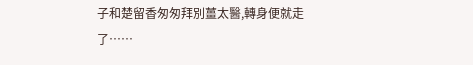子和楚留香匆匆拜別薑太醫,轉身便就走了……